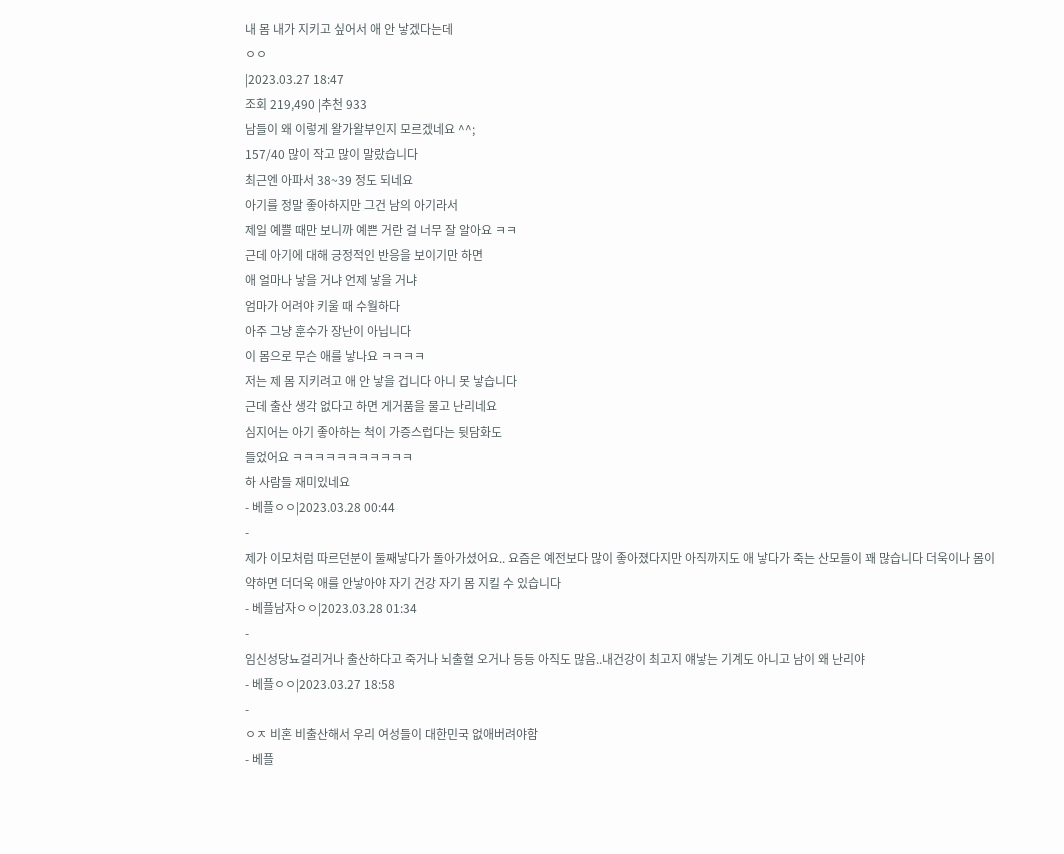내 몸 내가 지키고 싶어서 애 안 낳겠다는데
ㅇㅇ
|2023.03.27 18:47
조회 219,490 |추천 933
남들이 왜 이렇게 왈가왈부인지 모르겠네요 ^^;
157/40 많이 작고 많이 말랐습니다
최근엔 아파서 38~39 정도 되네요
아기를 정말 좋아하지만 그건 남의 아기라서
제일 예쁠 때만 보니까 예쁜 거란 걸 너무 잘 알아요 ㅋㅋ
근데 아기에 대해 긍정적인 반응을 보이기만 하면
애 얼마나 낳을 거냐 언제 낳을 거냐
엄마가 어려야 키울 때 수월하다
아주 그냥 훈수가 장난이 아닙니다
이 몸으로 무슨 애를 낳나요 ㅋㅋㅋㅋ
저는 제 몸 지키려고 애 안 낳을 겁니다 아니 못 낳습니다
근데 출산 생각 없다고 하면 게거품을 물고 난리네요
심지어는 아기 좋아하는 척이 가증스럽다는 뒷담화도
들었어요 ㅋㅋㅋㅋㅋㅋㅋㅋㅋㅋㅋ
하 사람들 재미있네요
- 베플ㅇㅇ|2023.03.28 00:44
-
제가 이모처럼 따르던분이 둘째낳다가 돌아가셨어요.. 요즘은 예전보다 많이 좋아졌다지만 아직까지도 애 낳다가 죽는 산모들이 꽤 많습니다 더욱이나 몸이 약하면 더더욱 애를 안낳아야 자기 건강 자기 몸 지킬 수 있습니다
- 베플남자ㅇㅇ|2023.03.28 01:34
-
임신성당뇨걸리거나 출산하다고 죽거나 뇌출혈 오거나 등등 아직도 많음..내건강이 최고지 얘낳는 기계도 아니고 남이 왜 난리야
- 베플ㅇㅇ|2023.03.27 18:58
-
ㅇㅈ 비혼 비출산해서 우리 여성들이 대한민국 없애버려야함
- 베플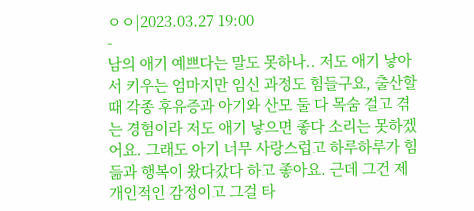ㅇㅇ|2023.03.27 19:00
-
남의 애기 예쁘다는 말도 못하나.. 저도 애기 낳아서 키우는 엄마지만 임신 과정도 힘들구요, 출산할 때 각종 후유증과 아기와 산모 둘 다 목숨 걸고 겪는 경험이라 저도 애기 낳으면 좋다 소리는 못하겠어요. 그래도 아기 너무 사랑스럽고 하루하루가 힘듦과 행복이 왔다갔다 하고 좋아요. 근데 그건 제 개인적인 감정이고 그걸 타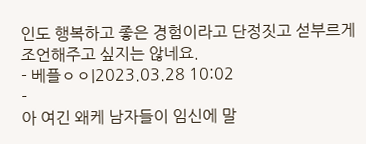인도 행복하고 좋은 경험이라고 단정짓고 섣부르게 조언해주고 싶지는 않네요.
- 베플ㅇㅇ|2023.03.28 10:02
-
아 여긴 왜케 남자들이 임신에 말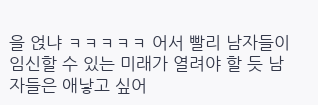을 얹냐 ㅋㅋㅋㅋㅋ 어서 빨리 남자들이 임신할 수 있는 미래가 열려야 할 듯 남자들은 애낳고 싶어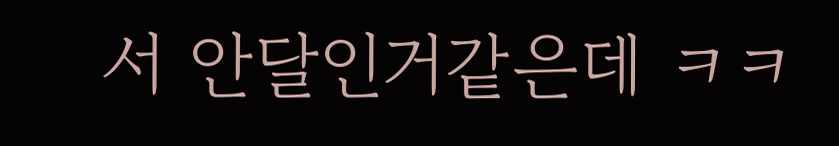서 안달인거같은데 ㅋㅋ